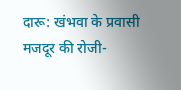दारू: खंभवा के प्रवासी मजदूर की रोजी-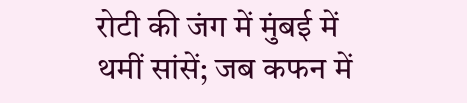रोटी की जंग में मुंबई में थमीं सांसें; जब कफन में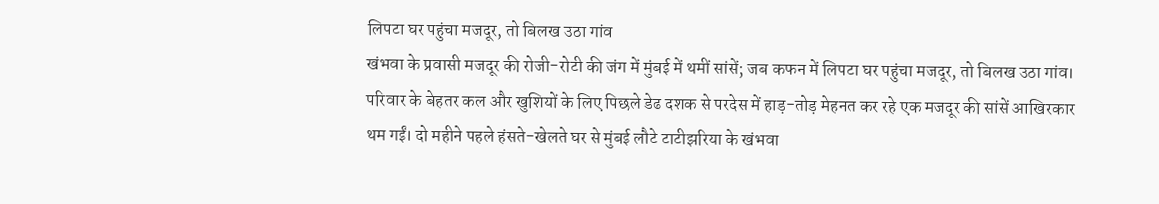लिपटा घर पहुंचा मजदूर, तो बिलख उठा गांव
खंभवा के प्रवासी मजदूर की रोजी-रोटी की जंग में मुंबई में थमीं सांसें; जब कफन में लिपटा घर पहुंचा मजदूर, तो बिलख उठा गांव। परिवार के बेहतर कल और खुशियों के लिए पिछले डेढ दशक से परदेस में हाड़-तोड़ मेहनत कर रहे एक मजदूर की सांसें आखिरकार थम गईं। दो महीने पहले हंसते-खेलते घर से मुंबई लौटे टाटीझरिया के खंभवा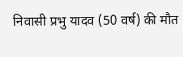निवासी प्रभु यादव (50 वर्ष) की मौत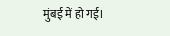मुंबई में हो गई।